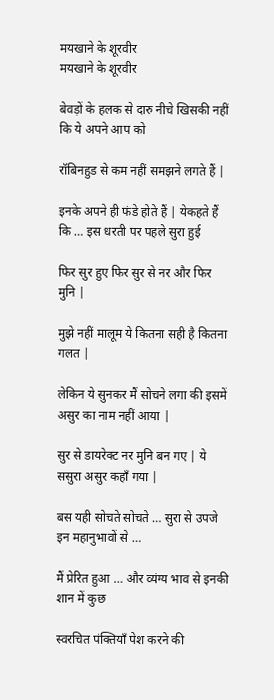मयखाने के शूरवीर
मयखाने के शूरवीर

बेवड़ों के हलक से दारु नीचे खिसकी नहीं कि ये अपने आप को

रॉबिनहुड से कम नहीं समझने लगते हैं |

इनके अपने ही फंडे होते हैं | येकहते हैं कि … इस धरती पर पहले सुरा हुई

फिर सुर हुए फिर सुर से नर और फिर मुनि |

मुझे नहीं मालूम ये कितना सही है कितना गलत |

लेकिन ये सुनकर मैं सोचने लगा की इसमें असुर का नाम नहीं आया |

सुर से डायरेक्ट नर मुनि बन गए | ये ससुरा असुर कहाँ गया |

बस यही सोचते सोचते … सुरा से उपजे इन महानुभावों से …

मैं प्रेरित हुआ … और व्यंग्य भाव से इनकी शान में कुछ

स्वरचित पंक्तियाँ पेश करने की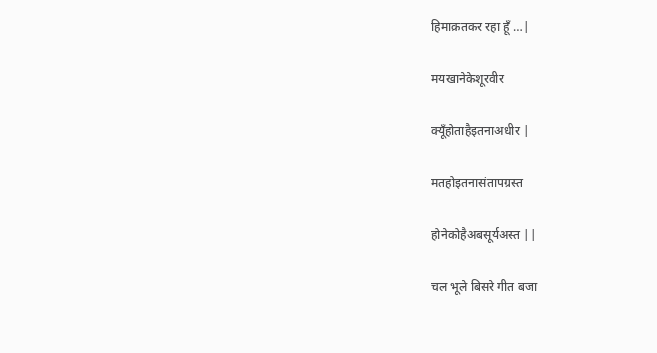हिमाक़तकर रहा हूँ …|

मयखानेकेशूरवीर

क्यूँहोताहैइतनाअधीर |

मतहोइतनासंतापग्रस्त

होनेकोहैअबसूर्यअस्त ||

चल भूले बिसरे गीत बजा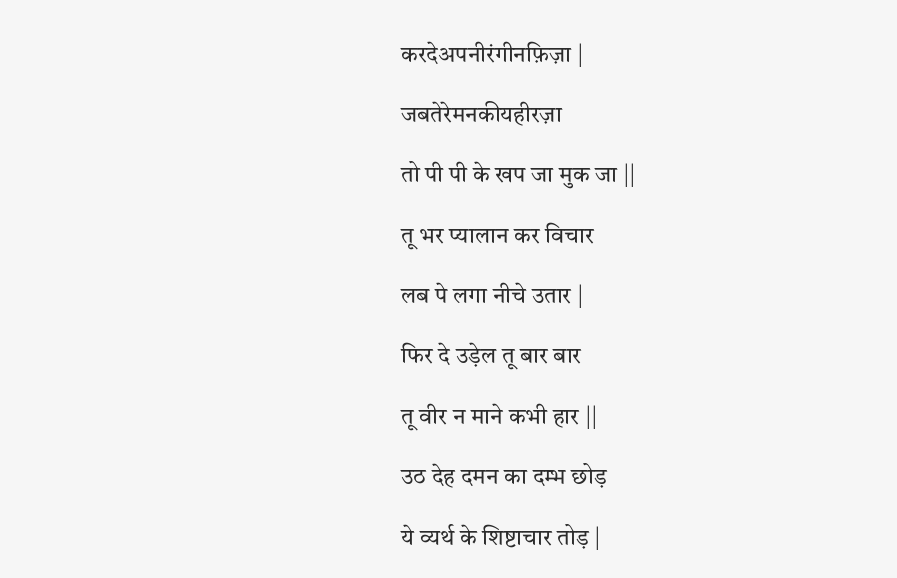करदेअपनीरंगीनफ़िज़ा |

जबतेरेमनकीयहीरज़ा

तो पी पी के खप जा मुक जा ||

तू भर प्यालान कर विचार

लब पे लगा नीचे उतार |

फिर दे उड़ेल तू बार बार

तू वीर न माने कभी हार ||

उठ देह दमन का दम्भ छोड़

ये व्यर्थ के शिष्टाचार तोड़ |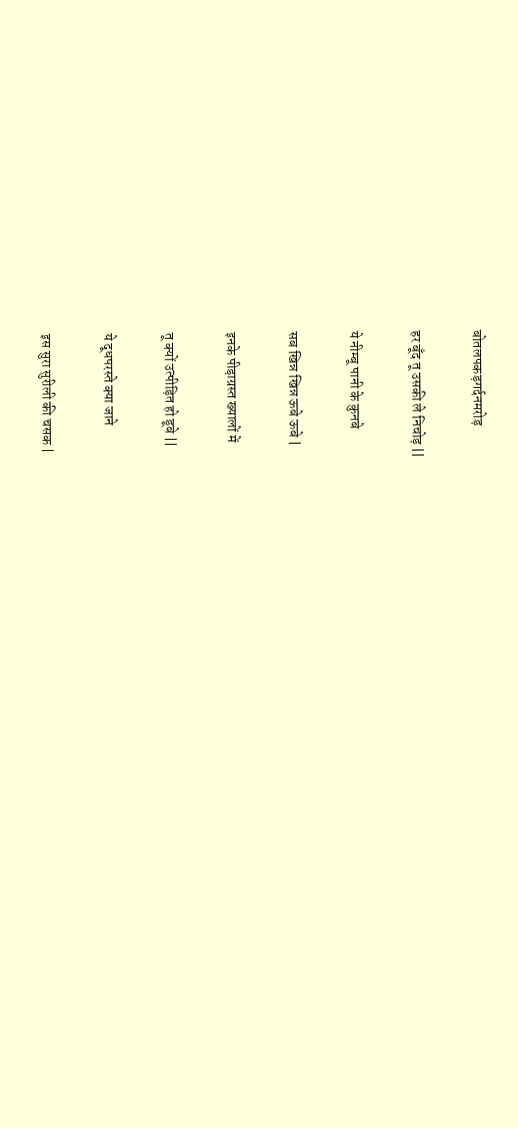बोतलपकड़गर्दनमरोड़

हर बूँद तू उसकी ले निचोड़ ||

ये नीम्बू पानी के कुनबे

सब खिन्न खिन्न ऊबे ऊबे |

इनके पीड़ाग्रस्त ख्यालों में

तू क्यों उत्पीड़ित हो डूबे ||

ये दूधपरस्ते क्या जाने

इस सुरा सुरीली की चसक |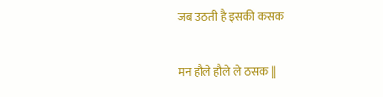जब उठती है इसकी कसक

मन हौले हौले ले ठसक ||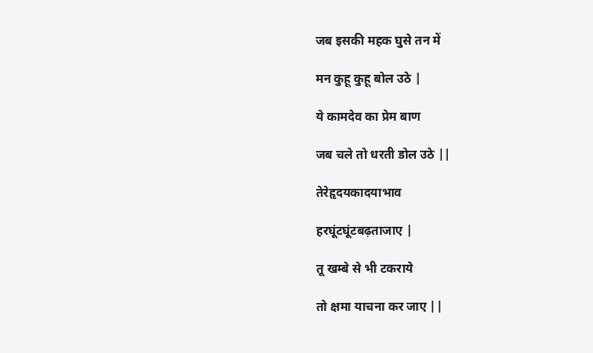जब इसकी महक घुसे तन में

मन कुहू कुहू बोल उठे |

ये कामदेव का प्रेम बाण

जब चले तो धरती डोल उठे ||

तेरेहृदयकादयाभाव

हरघूंटघूंटबढ़ताजाए |

तू खम्बे से भी टकराये

तो क्षमा याचना कर जाए ||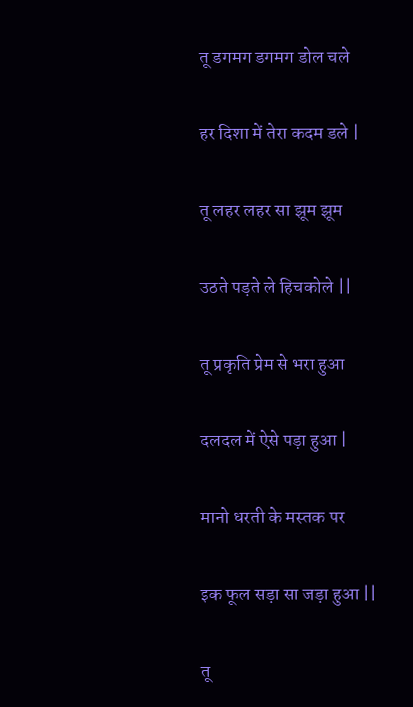तू डगमग डगमग डोल चले

हर दिशा में तेरा कदम डले |

तू लहर लहर सा झूम झूम

उठते पड़ते ले हिचकोले ||

तू प्रकृति प्रेम से भरा हुआ

दलदल में ऐसे पड़ा हुआ |

मानो धरती के मस्तक पर

इक फूल सड़ा सा जड़ा हुआ ||

तू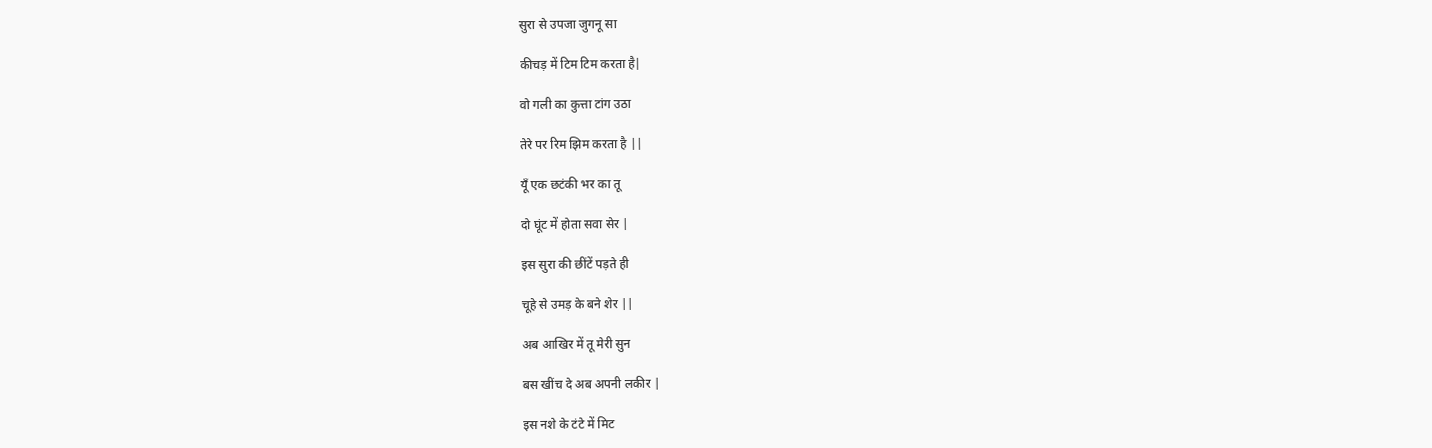सुरा से उपजा जुगनू सा

कीचड़ में टिम टिम करता है|

वो गली का कुत्ता टांग उठा

तेरे पर रिम झिम करता है ||

यूँ एक छटंकी भर का तू

दो घूंट में होता सवा सेर |

इस सुरा की छींटें पड़ते ही

चूहे से उमड़ के बने शेर ||

अब आखिर में तू मेरी सुन

बस खींच दे अब अपनी लकीर |

इस नशे के टंटे में मिट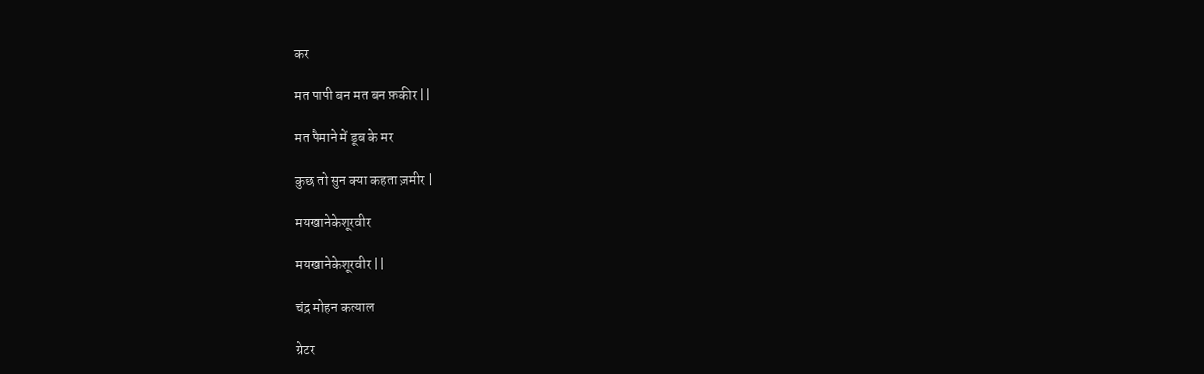कर

मत पापी बन मत बन फ़कीर ||

मत पैमाने में डूब के मर

कुछ तो सुन क्या कहता ज़मीर |

मयखानेकेशूरवीर

मयखानेकेशूरवीर ||

चंद्र मोहन कत्याल

ग्रेटर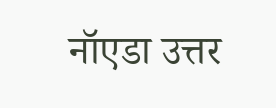नॉएडा उत्तर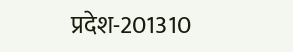प्रदेश-201310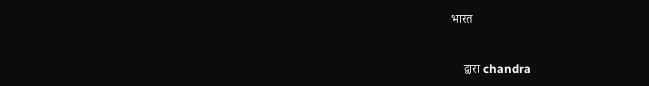भारत


    द्वारा chandra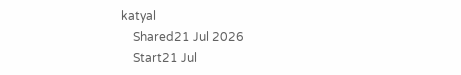katyal
    Shared21 Jul 2026
    Start21 Jul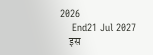2026
    End21 Jul 2027
    इस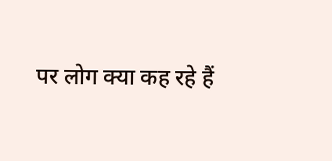पर लोग क्या कह रहे हैं